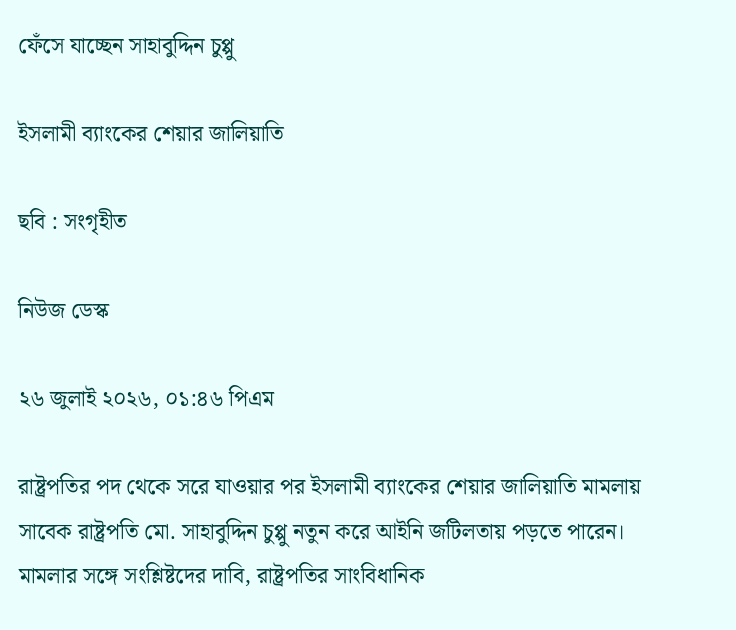ফেঁসে যাচ্ছেন সাহাবুদ্দিন চুপ্পু

ইসলামী ব্যাংকের শেয়ার জালিয়াতি

ছবি : সংগৃহীত

নিউজ ডেস্ক

২৬ জুলাই ২০২৬, ০১:৪৬ পিএম

রাষ্ট্রপতির পদ থেকে সরে যাওয়ার পর ইসলামী ব্যাংকের শেয়ার জালিয়াতি মামলায় সাবেক রাষ্ট্রপতি মো. সাহাবুদ্দিন চুপ্পু নতুন করে আইনি জটিলতায় পড়তে পারেন। মামলার সঙ্গে সংশ্লিষ্টদের দাবি, রাষ্ট্রপতির সাংবিধানিক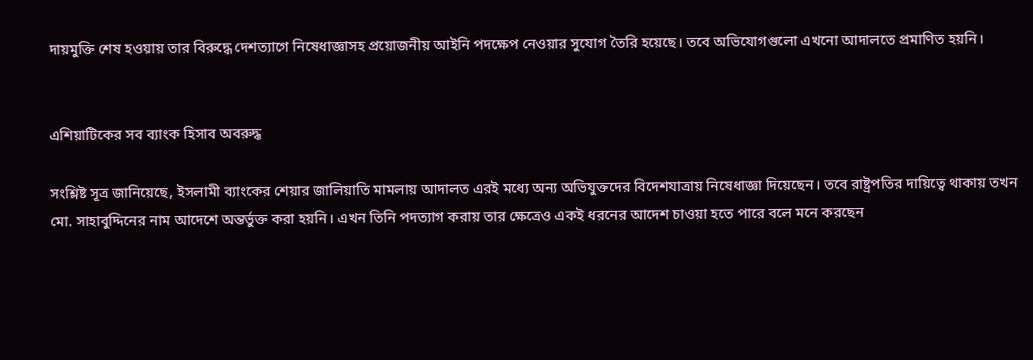দায়মুক্তি শেষ হওয়ায় তার বিরুদ্ধে দেশত্যাগে নিষেধাজ্ঞাসহ প্রয়োজনীয় আইনি পদক্ষেপ নেওয়ার সুযোগ তৈরি হয়েছে। তবে অভিযোগগুলো এখনো আদালতে প্রমাণিত হয়নি।


এশিয়াটিকের সব ব্যাংক হিসাব অবরুদ্ধ

সংশ্লিষ্ট সূত্র জানিয়েছে, ইসলামী ব্যাংকের শেয়ার জালিয়াতি মামলায় আদালত এরই মধ্যে অন্য অভিযুক্তদের বিদেশযাত্রায় নিষেধাজ্ঞা দিয়েছেন। তবে রাষ্ট্রপতির দায়িত্বে থাকায় তখন মো. সাহাবুদ্দিনের নাম আদেশে অন্তর্ভুক্ত করা হয়নি। এখন তিনি পদত্যাগ করায় তার ক্ষেত্রেও একই ধরনের আদেশ চাওয়া হতে পারে বলে মনে করছেন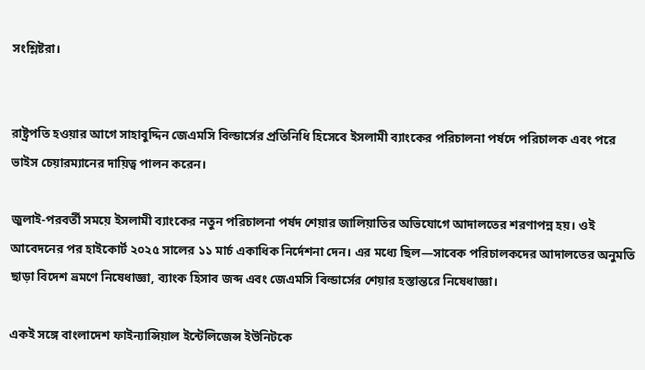সংশ্লিষ্টরা।


রাষ্ট্রপতি হওয়ার আগে সাহাবুদ্দিন জেএমসি বিল্ডার্সের প্রতিনিধি হিসেবে ইসলামী ব্যাংকের পরিচালনা পর্ষদে পরিচালক এবং পরে ভাইস চেয়ারম্যানের দায়িত্ব পালন করেন।

জুলাই-পরবর্তী সময়ে ইসলামী ব্যাংকের নতুন পরিচালনা পর্ষদ শেয়ার জালিয়াতির অভিযোগে আদালতের শরণাপন্ন হয়। ওই আবেদনের পর হাইকোর্ট ২০২৫ সালের ১১ মার্চ একাধিক নির্দেশনা দেন। এর মধ্যে ছিল—সাবেক পরিচালকদের আদালতের অনুমতি ছাড়া বিদেশ ভ্রমণে নিষেধাজ্ঞা, ব্যাংক হিসাব জব্দ এবং জেএমসি বিল্ডার্সের শেয়ার হস্তান্তরে নিষেধাজ্ঞা।

একই সঙ্গে বাংলাদেশ ফাইন্যান্সিয়াল ইন্টেলিজেন্স ইউনিটকে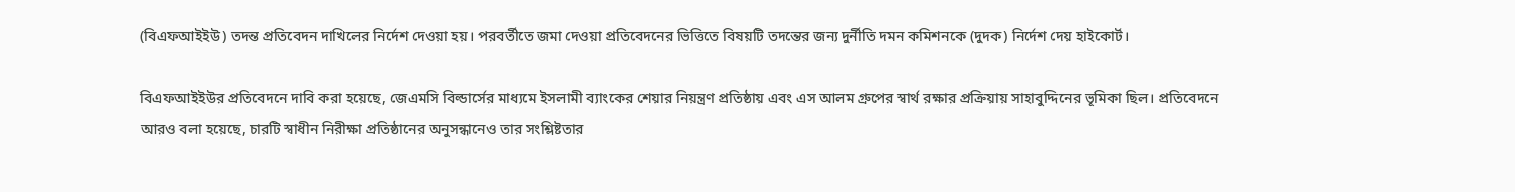(বিএফআইইউ) তদন্ত প্রতিবেদন দাখিলের নির্দেশ দেওয়া হয়। পরবর্তীতে জমা দেওয়া প্রতিবেদনের ভিত্তিতে বিষয়টি তদন্তের জন্য দুর্নীতি দমন কমিশনকে (দুদক) নির্দেশ দেয় হাইকোর্ট।

বিএফআইইউর প্রতিবেদনে দাবি করা হয়েছে, জেএমসি বিল্ডার্সের মাধ্যমে ইসলামী ব্যাংকের শেয়ার নিয়ন্ত্রণ প্রতিষ্ঠায় এবং এস আলম গ্রুপের স্বার্থ রক্ষার প্রক্রিয়ায় সাহাবুদ্দিনের ভূমিকা ছিল। প্রতিবেদনে আরও বলা হয়েছে, চারটি স্বাধীন নিরীক্ষা প্রতিষ্ঠানের অনুসন্ধানেও তার সংশ্লিষ্টতার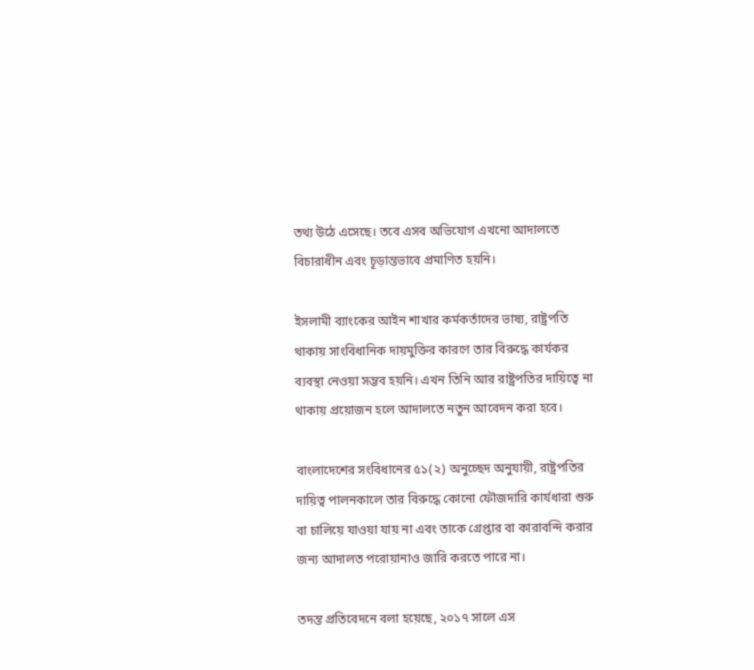তথ্য উঠে এসেছে। তবে এসব অভিযোগ এখনো আদালতে বিচারাধীন এবং চূড়ান্তভাবে প্রমাণিত হয়নি।

ইসলামী ব্যাংকের আইন শাখার কর্মকর্তাদের ভাষ্য, রাষ্ট্রপতি থাকায় সাংবিধানিক দায়মুক্তির কারণে তার বিরুদ্ধে কার্যকর ব্যবস্থা নেওয়া সম্ভব হয়নি। এখন তিনি আর রাষ্ট্রপতির দায়িত্বে না থাকায় প্রয়োজন হলে আদালতে নতুন আবেদন করা হবে।

বাংলাদেশের সংবিধানের ৫১(২) অনুচ্ছেদ অনুযায়ী, রাষ্ট্রপতির দায়িত্ব পালনকালে তার বিরুদ্ধে কোনো ফৌজদারি কার্যধারা শুরু বা চালিয়ে যাওয়া যায় না এবং তাকে গ্রেপ্তার বা কারাবন্দি করার জন্য আদালত পরোয়ানাও জারি করতে পারে না।

তদন্ত প্রতিবেদনে বলা হয়েছে, ২০১৭ সালে এস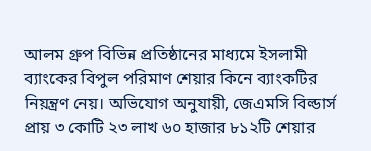আলম গ্রুপ বিভিন্ন প্রতিষ্ঠানের মাধ্যমে ইসলামী ব্যাংকের বিপুল পরিমাণ শেয়ার কিনে ব্যাংকটির নিয়ন্ত্রণ নেয়। অভিযোগ অনুযায়ী, জেএমসি বিল্ডার্স প্রায় ৩ কোটি ২৩ লাখ ৬০ হাজার ৮১২টি শেয়ার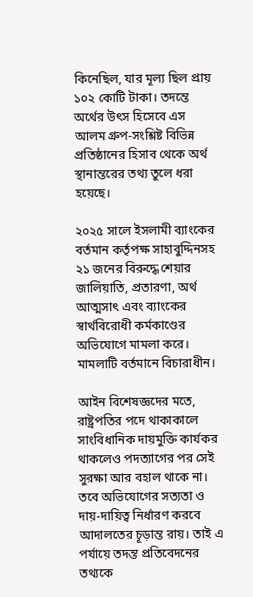কিনেছিল, যার মূল্য ছিল প্রায় ১০২ কোটি টাকা। তদন্তে অর্থের উৎস হিসেবে এস আলম গ্রুপ-সংশ্লিষ্ট বিভিন্ন প্রতিষ্ঠানের হিসাব থেকে অর্থ স্থানান্তরের তথ্য তুলে ধরা হয়েছে।

২০২৫ সালে ইসলামী ব্যাংকের বর্তমান কর্তৃপক্ষ সাহাবুদ্দিনসহ ২১ জনের বিরুদ্ধে শেয়ার জালিয়াতি, প্রতারণা, অর্থ আত্মসাৎ এবং ব্যাংকের স্বার্থবিরোধী কর্মকাণ্ডের অভিযোগে মামলা করে। মামলাটি বর্তমানে বিচারাধীন।

আইন বিশেষজ্ঞদের মতে, রাষ্ট্রপতির পদে থাকাকালে সাংবিধানিক দায়মুক্তি কার্যকর থাকলেও পদত্যাগের পর সেই সুরক্ষা আর বহাল থাকে না। তবে অভিযোগের সত্যতা ও দায়-দায়িত্ব নির্ধারণ করবে আদালতের চূড়ান্ত রায়। তাই এ পর্যায়ে তদন্ত প্রতিবেদনের তথ্যকে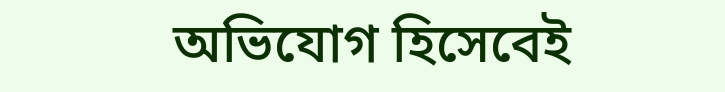অভিযোগ হিসেবেই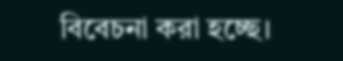বিবেচনা করা হচ্ছে।